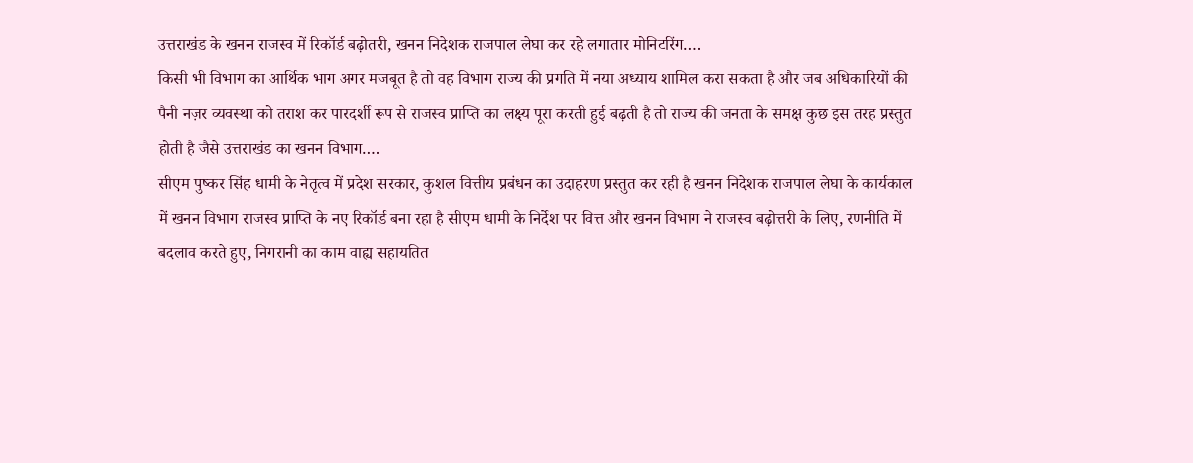उत्तराखंड के खनन राजस्व में रिकॉर्ड बढ़ोतरी, खनन निदेशक राजपाल लेघा कर रहे लगातार मोनिटरिंग….
किसी भी विभाग का आर्थिक भाग अगर मजबूत है तो वह विभाग राज्य की प्रगति में नया अध्याय शामिल करा सकता है और जब अधिकारियों की पैनी नज़र व्यवस्था को तराश कर पारदर्शी रूप से राजस्व प्राप्ति का लक्ष्य पूरा करती हुई बढ़ती है तो राज्य की जनता के समक्ष कुछ इस तरह प्रस्तुत होती है जैसे उत्तराखंड का खनन विभाग….
सीएम पुष्कर सिंह धामी के नेतृत्व में प्रदेश सरकार, कुशल वित्तीय प्रबंधन का उदाहरण प्रस्तुत कर रही है खनन निदेशक राजपाल लेघा के कार्यकाल में खनन विभाग राजस्व प्राप्ति के नए रिकॉर्ड बना रहा है सीएम धामी के निर्देश पर वित्त और खनन विभाग ने राजस्व बढ़ोत्तरी के लिए, रणनीति में बदलाव करते हुए, निगरानी का काम वाह्य सहायतित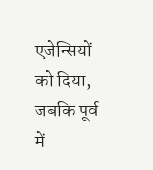एजेन्सियों को दिया, जबकि पूर्व में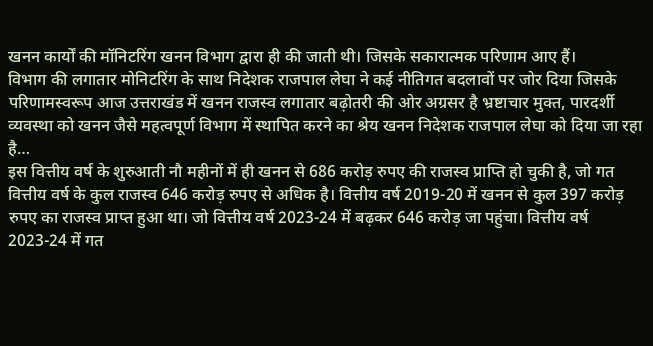खनन कार्यों की मॉनिटरिंग खनन विभाग द्वारा ही की जाती थी। जिसके सकारात्मक परिणाम आए हैं।
विभाग की लगातार मोनिटरिंग के साथ निदेशक राजपाल लेघा ने कई नीतिगत बदलावों पर जोर दिया जिसके परिणामस्वरूप आज उत्तराखंड में खनन राजस्व लगातार बढ़ोतरी की ओर अग्रसर है भ्रष्टाचार मुक्त, पारदर्शी व्यवस्था को खनन जैसे महत्वपूर्ण विभाग में स्थापित करने का श्रेय खनन निदेशक राजपाल लेघा को दिया जा रहा है…
इस वित्तीय वर्ष के शुरुआती नौ महीनों में ही खनन से 686 करोड़ रुपए की राजस्व प्राप्ति हो चुकी है, जो गत वित्तीय वर्ष के कुल राजस्व 646 करोड़ रुपए से अधिक है। वित्तीय वर्ष 2019-20 में खनन से कुल 397 करोड़ रुपए का राजस्व प्राप्त हुआ था। जो वित्तीय वर्ष 2023-24 में बढ़कर 646 करोड़ जा पहुंचा। वित्तीय वर्ष 2023-24 में गत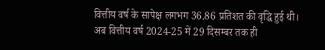वित्तीय वर्ष के सापेक्ष लगभग 36.86 प्रतिशत की वृद्धि हुई थी।
अब वित्तीय वर्ष 2024-25 में 29 दिसम्बर तक ही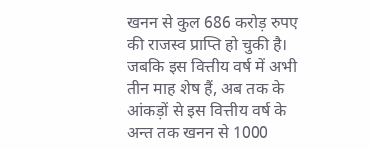खनन से कुल 686 करोड़ रुपए की राजस्व प्राप्ति हो चुकी है। जबकि इस वित्तीय वर्ष में अभी तीन माह शेष हैं, अब तक के आंकड़ों से इस वित्तीय वर्ष के अन्त तक खनन से 1000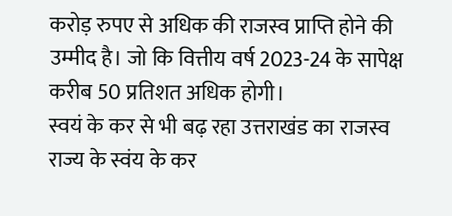करोड़ रुपए से अधिक की राजस्व प्राप्ति होने की उम्मीद है। जो कि वित्तीय वर्ष 2023-24 के सापेक्ष करीब 50 प्रतिशत अधिक होगी।
स्वयं के कर से भी बढ़ रहा उत्तराखंड का राजस्व
राज्य के स्वंय के कर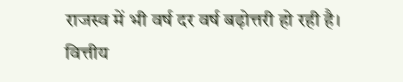राजस्व में भी वर्ष दर वर्ष बढ़ोत्तरी हो रही है। वित्तीय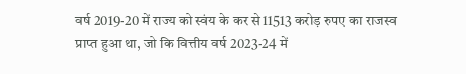वर्ष 2019-20 में राज्य को स्वंय के कर से 11513 करोड़ रुपए का राजस्व प्राप्त हुआ था, जो कि वित्तीय वर्ष 2023-24 में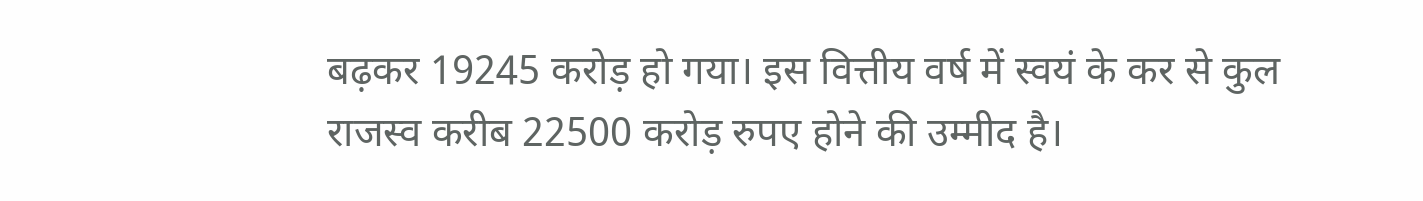बढ़कर 19245 करोड़ हो गया। इस वित्तीय वर्ष में स्वयं के कर से कुल राजस्व करीब 22500 करोड़ रुपए होने की उम्मीद है।